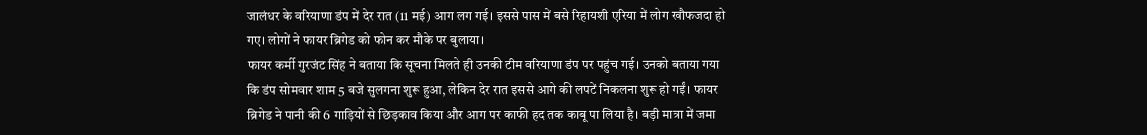जालंधर के वरियाणा डंप में देर रात (11 मई) आग लग गई। इससे पास में बसे रिहायशी एरिया में लोग खौफजदा हो गए। लोगों ने फायर ब्रिगेड को फोन कर मौके पर बुलाया।
फायर कर्मी गुरजंट सिंह ने बताया कि सूचना मिलते ही उनकी टीम वरियाणा डंप पर पहुंच गई। उनको बताया गया कि डंप सोमवार शाम 5 बजे सुलगना शुरू हुआ, लेकिन देर रात इससे आगे की लपटें निकलना शुरू हो गईं। फायर ब्रिगेड ने पानी की 6 गाड़ियों से छिड़काव किया और आग पर काफी हद तक काबू पा लिया है। बड़ी मात्रा में जमा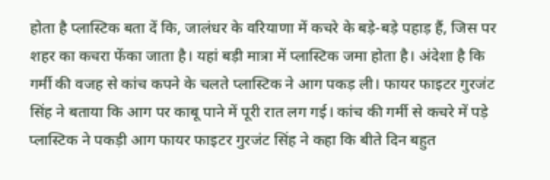होता है प्लास्टिक बता दें कि, जालंधर के वरियाणा में कचरे के बड़े-बड़े पहाड़ हैं, जिस पर शहर का कचरा फेंका जाता है। यहां बड़ी मात्रा में प्लास्टिक जमा होता है। अंदेशा है कि गर्मी की वजह से कांच कपने के चलते प्लास्टिक ने आग पकड़ ली। फायर फाइटर गुरजंट सिंह ने बताया कि आग पर काबू पाने में पूरी रात लग गई। कांच की गर्मी से कचरे में पड़े प्लास्टिक ने पकड़ी आग फायर फाइटर गुरजंट सिंह ने कहा कि बीते दिन बहुत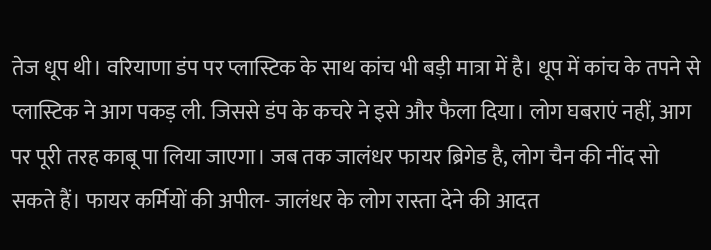तेज धूप थी। वरियाणा डंप पर प्लास्टिक के साथ कांच भी बड़ी मात्रा में है। धूप में कांच के तपने से प्लास्टिक ने आग पकड़ ली. जिससे डंप के कचरे ने इसे और फैला दिया। लोग घबराएं नहीं, आग पर पूरी तरह काबू पा लिया जाएगा। जब तक जालंधर फायर ब्रिगेड है, लोग चैन की नींद सो सकते हैं। फायर कर्मियों की अपील- जालंधर के लोग रास्ता देने की आदत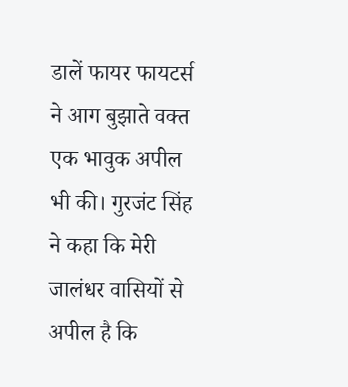डालें फायर फायटर्स ने आग बुझाते वक्त एक भावुक अपील भी की। गुरजंट सिंह ने कहा कि मेरी जालंधर वासियों से अपील है कि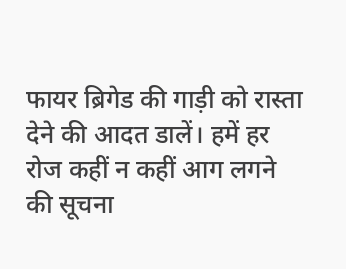फायर ब्रिगेड की गाड़ी को रास्ता देने की आदत डालें। हमें हर रोज कहीं न कहीं आग लगने की सूचना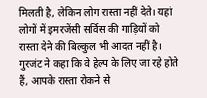मिलती है, लेकिन लोग रास्ता नहीं देते। यहां लोगों में इमरजेंसी सर्विस की गाड़ियों को रास्ता देने की बिल्कुल भी आदत नहीं है। गुरजंट ने कहा कि वे हेल्प के लिए जा रहे होते हैं, आपके रास्ता रोकने से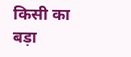किसी का बड़ा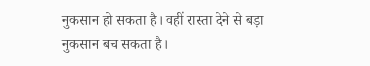नुकसान हो सकता है। वहीं रास्ता देने से बड़ा नुकसान बच सकता है।